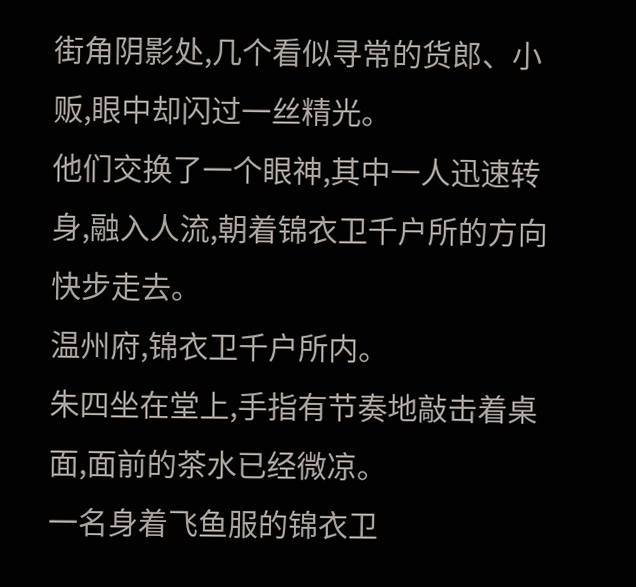街角阴影处,几个看似寻常的货郎、小贩,眼中却闪过一丝精光。
他们交换了一个眼神,其中一人迅速转身,融入人流,朝着锦衣卫千户所的方向快步走去。
温州府,锦衣卫千户所内。
朱四坐在堂上,手指有节奏地敲击着桌面,面前的茶水已经微凉。
一名身着飞鱼服的锦衣卫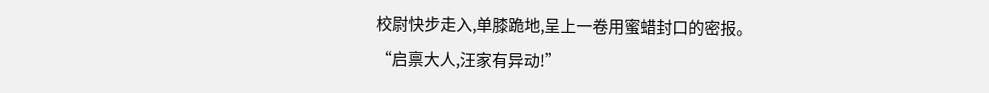校尉快步走入,单膝跪地,呈上一卷用蜜蜡封口的密报。
“启禀大人,汪家有异动!”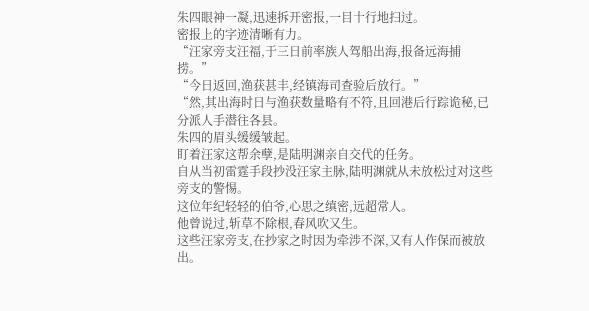朱四眼神一凝,迅速拆开密报,一目十行地扫过。
密报上的字迹清晰有力。
“汪家旁支汪福,于三日前率族人驾船出海,报备远海捕捞。”
“今日返回,渔获甚丰,经镇海司查验后放行。”
“然,其出海时日与渔获数量略有不符,且回港后行踪诡秘,已分派人手潜往各县。
朱四的眉头缓缓皱起。
盯着汪家这帮余孽,是陆明渊亲自交代的任务。
自从当初雷霆手段抄没汪家主脉,陆明渊就从未放松过对这些旁支的警惕。
这位年纪轻轻的伯爷,心思之缜密,远超常人。
他曾说过,斩草不除根,春风吹又生。
这些汪家旁支,在抄家之时因为牵涉不深,又有人作保而被放出。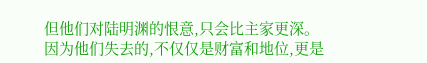但他们对陆明渊的恨意,只会比主家更深。
因为他们失去的,不仅仅是财富和地位,更是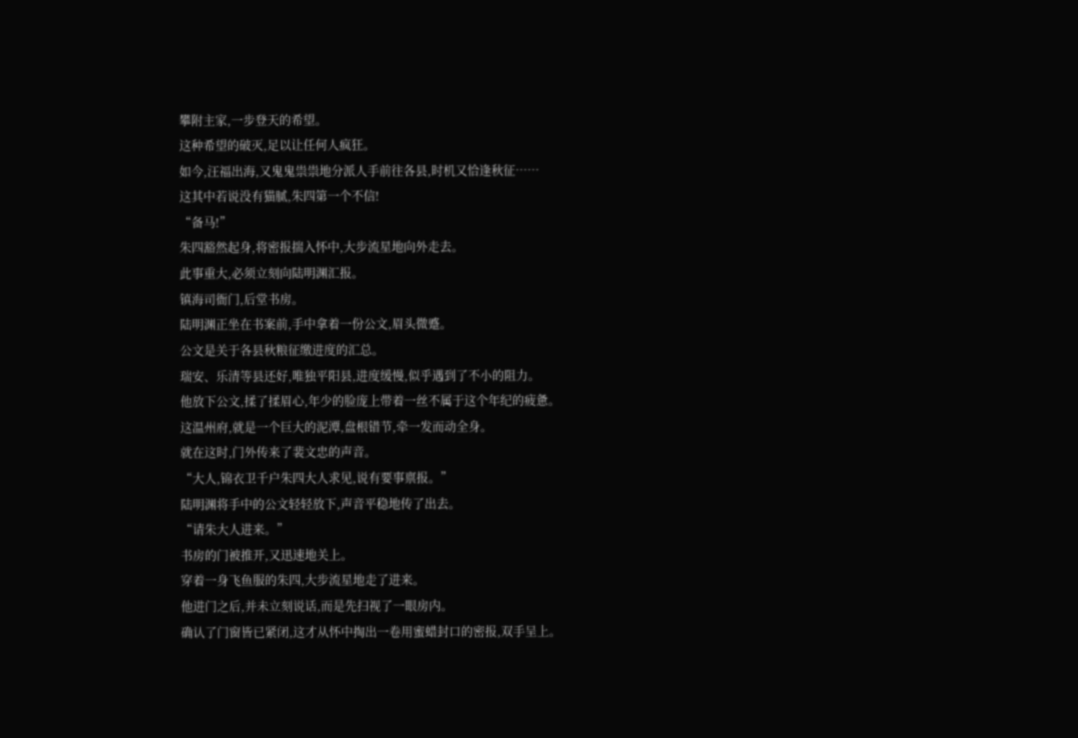攀附主家,一步登天的希望。
这种希望的破灭,足以让任何人疯狂。
如今,汪福出海,又鬼鬼祟祟地分派人手前往各县,时机又恰逢秋征……
这其中若说没有猫腻,朱四第一个不信!
“备马!”
朱四豁然起身,将密报揣入怀中,大步流星地向外走去。
此事重大,必须立刻向陆明渊汇报。
镇海司衙门,后堂书房。
陆明渊正坐在书案前,手中拿着一份公文,眉头微蹙。
公文是关于各县秋粮征缴进度的汇总。
瑞安、乐清等县还好,唯独平阳县,进度缓慢,似乎遇到了不小的阻力。
他放下公文,揉了揉眉心,年少的脸庞上带着一丝不属于这个年纪的疲惫。
这温州府,就是一个巨大的泥潭,盘根错节,牵一发而动全身。
就在这时,门外传来了裴文忠的声音。
“大人,锦衣卫千户朱四大人求见,说有要事禀报。”
陆明渊将手中的公文轻轻放下,声音平稳地传了出去。
“请朱大人进来。”
书房的门被推开,又迅速地关上。
穿着一身飞鱼服的朱四,大步流星地走了进来。
他进门之后,并未立刻说话,而是先扫视了一眼房内。
确认了门窗皆已紧闭,这才从怀中掏出一卷用蜜蜡封口的密报,双手呈上。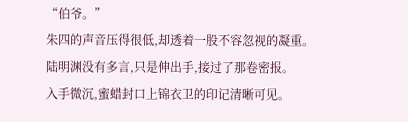“伯爷。”
朱四的声音压得很低,却透着一股不容忽视的凝重。
陆明渊没有多言,只是伸出手,接过了那卷密报。
入手微沉,蜜蜡封口上锦衣卫的印记清晰可见。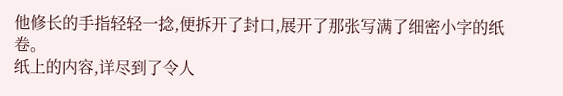他修长的手指轻轻一捻,便拆开了封口,展开了那张写满了细密小字的纸卷。
纸上的内容,详尽到了令人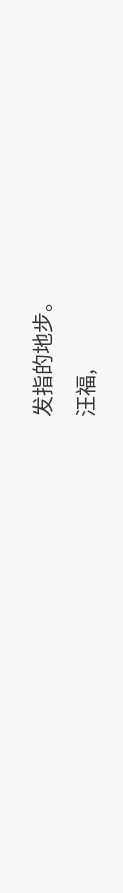发指的地步。
汪福,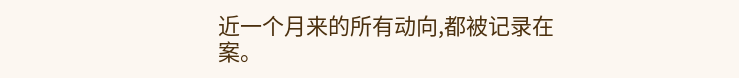近一个月来的所有动向,都被记录在案。